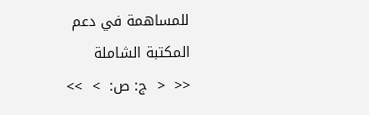للمساهمة في دعم المكتبة الشاملة
<<  <  ج: ص:  >  >>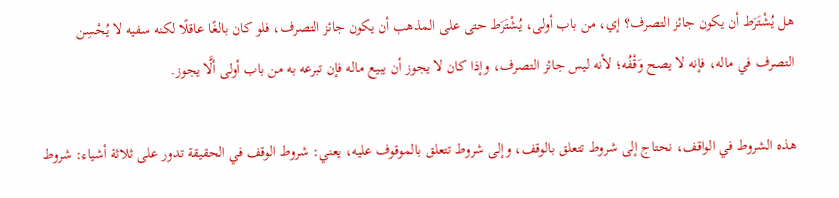هل يُشْتَرَط أن يكون جائز التصرف؟ إي، من باب أولى، يُشْتَرَط حتى على المذهب أن يكون جائز التصرف، فلو كان بالغًا عاقلًا لكنه سفيه لا يُحْسِن التصرف في ماله، فإنه لا يصح وَقْفُه؛ لأنه ليس جائز التصرف، وإذا كان لا يجوز أن يبيع ماله فإن تبرعه به من باب أولى ألَّا يجوز.

هذه الشروط في الواقف، نحتاج إلى شروط تتعلق بالوقف، وإلى شروط تتعلق بالموقوف عليه، يعني: شروط الوقف في الحقيقة تدور على ثلاثة أشياء: شروط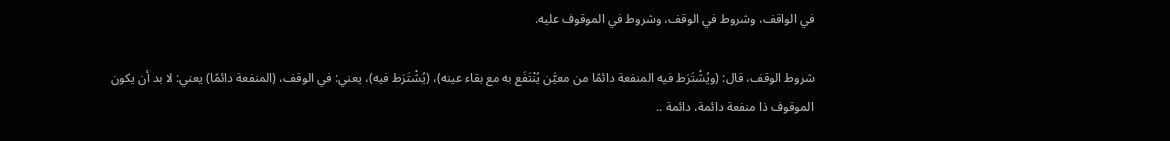في الواقف، وشروط في الوقف، وشروط في الموقوف عليه.

شروط الوقف، قال: (ويُشْتَرَط فيه المنفعة دائمًا من معيَّن يُنْتَفَع به مع بقاء عينه)، (يُشْتَرَط فيه)، يعني: في الوقف، (المنفعة دائمًا) يعني: لا بد أن يكون الموقوف ذا منفعة دائمة، دائمة ..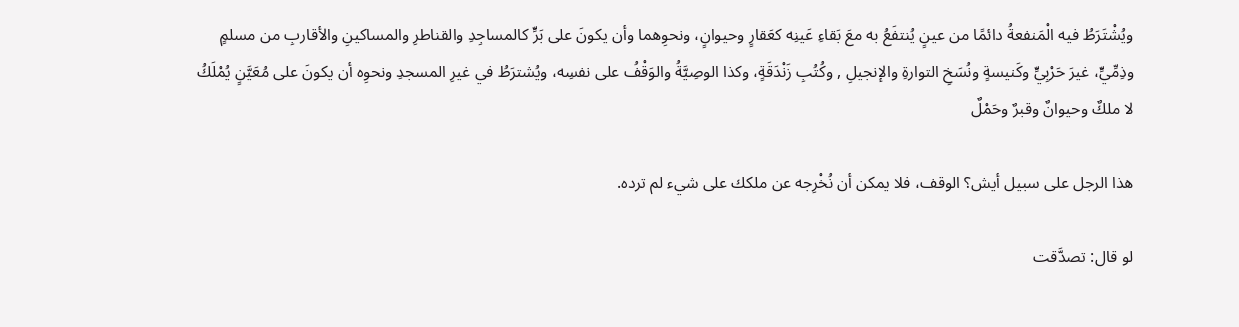ويُشْتَرَطُ فيه الْمَنفعةُ دائمًا من عينٍ يُنتفَعُ به معَ بَقاءِ عَينِه كعَقارٍ وحيوانٍ، ونحوِهما وأن يكونَ على بَرٍّ كالمساجِدِ والقناطرِ والمساكينِ والأقاربِ من مسلمٍ وذِمِّيٍّ، غيرَ حَرْبِيٍّ وكَنيسةٍ ونُسَخِ التوارةِ والإنجيلِ , وكُتُبِ زَنْدَقَةٍ، وكذا الوصِيَّةُ والوَقْفُ على نفسِه، ويُشترَطُ في غيرِ المسجدِ ونحوِه أن يكونَ على مُعَيَّنٍ يُمْلَكُ لا ملكٌ وحيوانٌ وقبرٌ وحَمْلٌ

هذا الرجل على سبيل أيش؟ الوقف، فلا يمكن أن نُخْرِجه عن ملكك على شيء لم ترده.

لو قال: تصدَّقت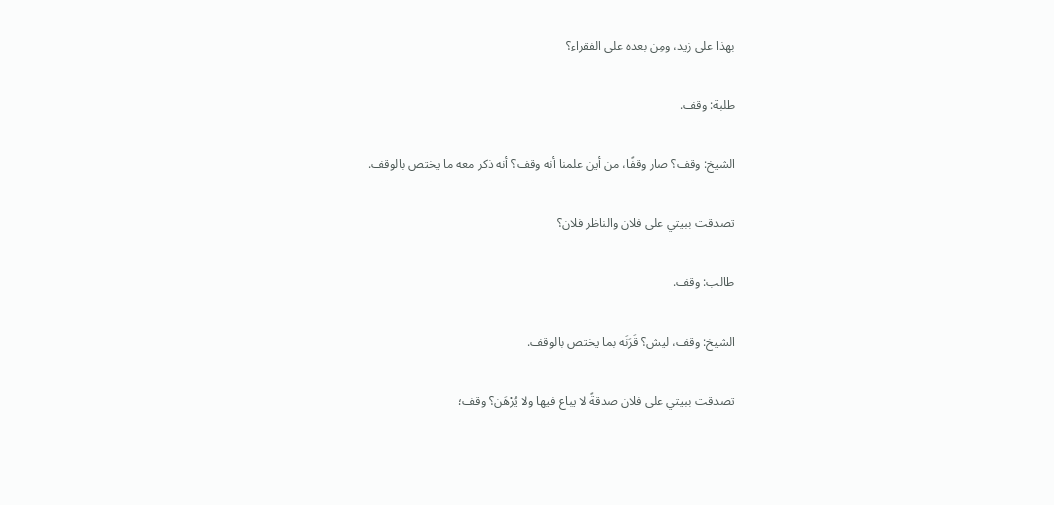بهذا على زيد، ومِن بعده على الفقراء؟

طلبة: وقف.

الشيخ: وقف؟ صار وقفًا، من أين علمنا أنه وقف؟ أنه ذكر معه ما يختص بالوقف.

تصدقت ببيتي على فلان والناظر فلان؟

طالب: وقف.

الشيخ: وقف، ليش؟ قَرَنَه بما يختص بالوقف.

تصدقت ببيتي على فلان صدقةً لا يباع فيها ولا يُرْهَن؟ وقف؛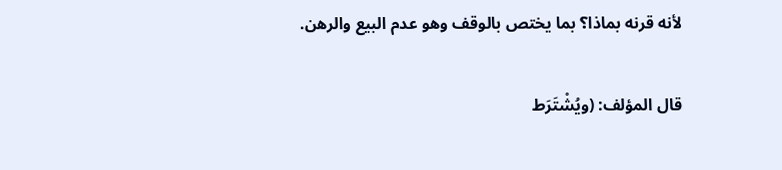لأنه قرنه بماذا؟ بما يختص بالوقف وهو عدم البيع والرهن.

قال المؤلف: (ويُشْتَرَط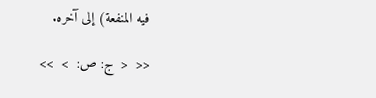فيه المنفعة) إلى آخره.

<<  <  ج: ص:  >  >>